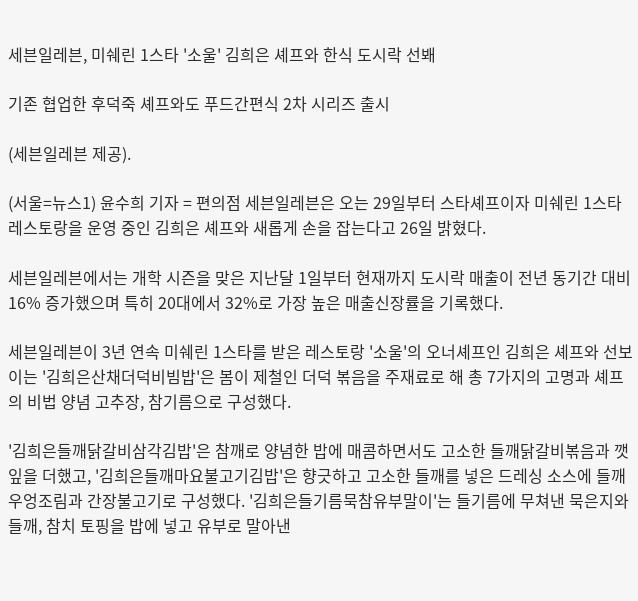세븐일레븐, 미쉐린 1스타 '소울' 김희은 셰프와 한식 도시락 선봬

기존 협업한 후덕죽 셰프와도 푸드간편식 2차 시리즈 출시

(세븐일레븐 제공).

(서울=뉴스1) 윤수희 기자 = 편의점 세븐일레븐은 오는 29일부터 스타셰프이자 미쉐린 1스타 레스토랑을 운영 중인 김희은 셰프와 새롭게 손을 잡는다고 26일 밝혔다.

세븐일레븐에서는 개학 시즌을 맞은 지난달 1일부터 현재까지 도시락 매출이 전년 동기간 대비 16% 증가했으며 특히 20대에서 32%로 가장 높은 매출신장률을 기록했다.

세븐일레븐이 3년 연속 미쉐린 1스타를 받은 레스토랑 '소울'의 오너셰프인 김희은 셰프와 선보이는 '김희은산채더덕비빔밥'은 봄이 제철인 더덕 볶음을 주재료로 해 총 7가지의 고명과 셰프의 비법 양념 고추장, 참기름으로 구성했다.

'김희은들깨닭갈비삼각김밥'은 참깨로 양념한 밥에 매콤하면서도 고소한 들깨닭갈비볶음과 깻잎을 더했고, '김희은들깨마요불고기김밥'은 향긋하고 고소한 들깨를 넣은 드레싱 소스에 들깨 우엉조림과 간장불고기로 구성했다. '김희은들기름묵참유부말이'는 들기름에 무쳐낸 묵은지와 들깨, 참치 토핑을 밥에 넣고 유부로 말아낸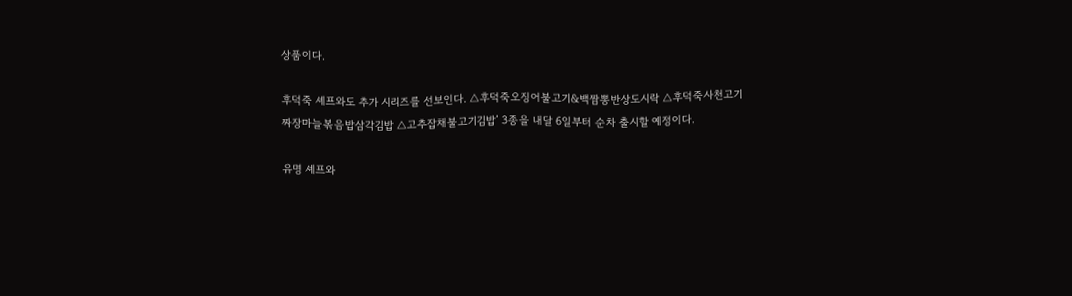상품이다.

후덕죽 셰프와도 추가 시리즈를 선보인다. △후덕죽오징어불고기&백짬뽕반상도시락 △후덕죽사천고기짜장마늘볶음밥삼각김밥 △고추잡채불고기김밥’ 3종을 내달 6일부터 순차 출시할 예정이다.

유명 셰프와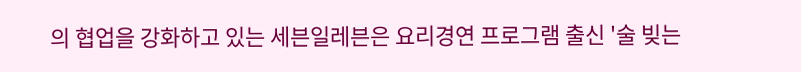의 협업을 강화하고 있는 세븐일레븐은 요리경연 프로그램 출신 '술 빚는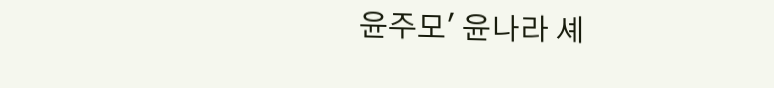윤주모' 윤나라 셰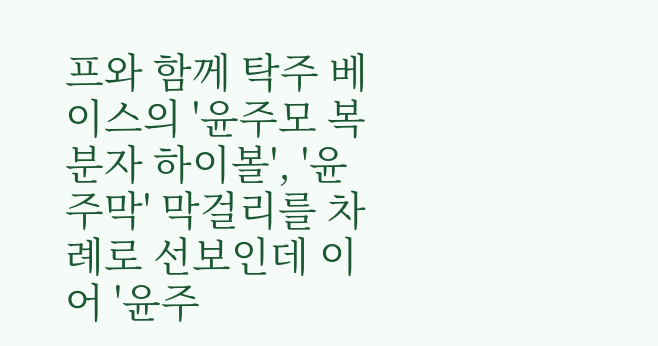프와 함께 탁주 베이스의 '윤주모 복분자 하이볼', '윤주막' 막걸리를 차례로 선보인데 이어 '윤주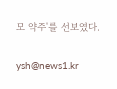모 약주'를 선보였다.

ysh@news1.kr